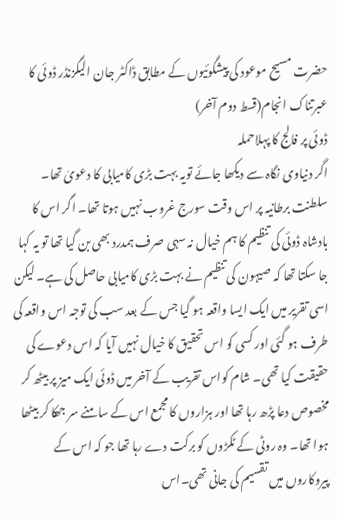حضرت مسیح موعود کی پیشگوئیوں کے مطابق ڈاکٹر جان الیگزنڈر ڈوئی کا عبرتناک انجام(قسط دوم آخر)
ڈوئی پر فالج کا پہلاحملہ
اگر دنیاوی نگاہ سے دیکھا جائے تویہ بہت بڑی کامیابی کا دعویٰ تھا۔ سلطنت برطانیہ پر اس وقت سورج غروب نہیں ہوتا تھا۔ اگر اس کا بادشاہ ڈوئی کی تنظیم کا ہم خیال نہ سہی صرف ہمدرد بھی بن گیا تھا تو یہ کہا جا سکتا تھا کہ صیہون کی تنظیم نے بہت بڑی کامیابی حاصل کی ہے۔ لیکن اسی تقریر میں ایک ایسا واقعہ ہو گیا جس کے بعد سب کی توجہ اس واقعہ کی طرف ہو گئی اور کسی کو اس تحقیق کا خیال نہیں آیا کہ اس دعوے کی حقیقت کیا تھی۔ شام کواس تقریب کے آخر میں ڈوئی ایک میز پر بیٹھ کر مخصوص دعا پڑھ رہا تھا اور ہزاروں کا مجمع اس کے سامنے سر جھکا کر بیٹھا ہوا تھا۔ وہ روٹی کے ٹکڑوں کو برکت دے رہا تھا جو کہ اس کے پیروکاروں میں تقسیم کی جانی تھی۔اس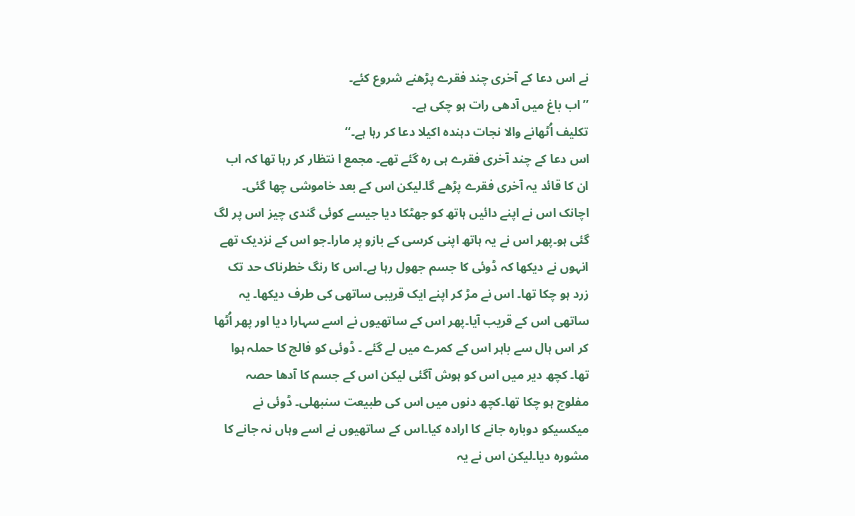نے اس دعا کے آخری چند فقرے پڑھنے شروع کئے۔
’’اب باغ میں آدھی رات ہو چکی ہے۔
تکلیف اُٹھانے والا نجات دہندہ اکیلا دعا کر رہا ہے۔‘‘
اس دعا کے چند آخری فقرے ہی رہ گئے تھے۔ مجمع ا نتظار کر رہا تھا کہ اب ان کا قائد یہ آخری فقرے پڑھے گا۔لیکن اس کے بعد خاموشی چھا گئی۔ اچانک اس نے اپنے دائیں ہاتھ کو جھٹکا دیا جیسے کوئی گندی چیز اس پر لگ گئی ہو۔پھر اس نے یہ ہاتھ اپنی کرسی کے بازو پر مارا۔جو اس کے نزدیک تھے انہوں نے دیکھا کہ ڈوئی کا جسم جھول رہا ہے۔اس کا رنگ خطرناک حد تک زرد ہو چکا تھا۔ اس نے مڑ کر اپنے ایک قریبی ساتھی کی طرف دیکھا۔ یہ ساتھی اس کے قریب آیا۔پھر اس کے ساتھیوں نے اسے سہارا دیا اور پھر اُٹھا کر اس ہال سے باہر اس کے کمرے میں لے گئے ۔ ڈوئی کو فالج کا حملہ ہوا تھا۔ کچھ دیر میں اس کو ہوش آگئی لیکن اس کے جسم کا آدھا حصہ مفلوج ہو چکا تھا۔کچھ دنوں میں اس کی طبیعت سنبھلی۔ ڈوئی نے میکسیکو دوبارہ جانے کا ارادہ کیا۔اس کے ساتھیوں نے اسے وہاں نہ جانے کا مشورہ دیا۔لیکن اس نے یہ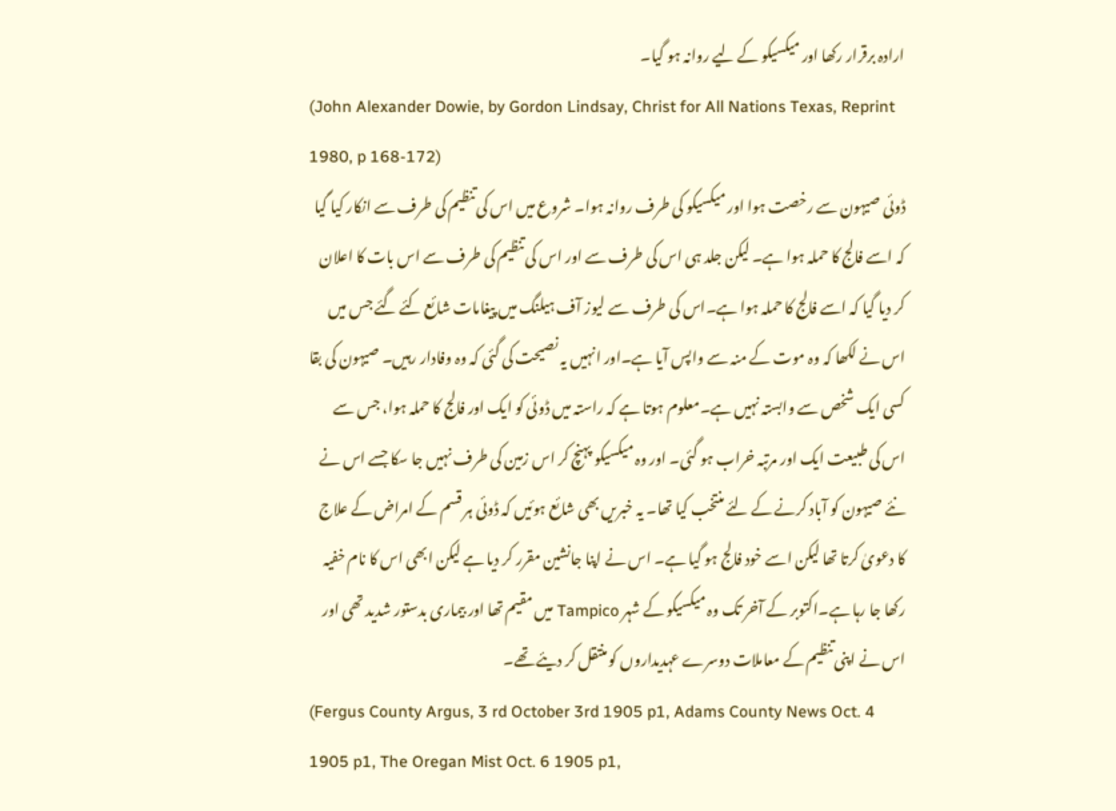ارادہ برقرار رکھا اور میکسیکو کے لیے روانہ ہو گیا۔
(John Alexander Dowie, by Gordon Lindsay, Christ for All Nations Texas, Reprint 1980, p 168-172)
ڈوئی صیہون سے رخصت ہوا اور میکسیکو کی طرف روانہ ہوا۔ شروع میں اس کی تنظیم کی طرف سے انکار کیا گیا کہ اسے فالج کا حملہ ہوا ہے۔ لیکن جلد ہی اس کی طرف سے اور اس کی تنظیم کی طرف سے اس بات کا اعلان کر دیا گیا کہ اسے فالج کا حملہ ہوا ہے۔اس کی طرف سے لیوز آف ہیلنگ میں پیغامات شائع کئے گئے جس میں اس نے لکھا کہ وہ موت کے منہ سے واپس آیا ہے۔اور انہیں یہ نصیحت کی گئی کہ وہ وفادار رہیں۔ صیہون کی بقا کسی ایک شخص سے وابستہ نہیں ہے۔معلوم ہوتا ہے کہ راستہ میں ڈوئی کو ایک اور فالج کا حملہ ہوا، جس سے اس کی طبیعت ایک اور مرتبہ خراب ہو گئی۔ اور وہ میکسیکو پہنچ کر اس زمین کی طرف نہیں جا سکا جسے اس نے نئے صیہون کو آباد کرنے کے لئے منتخب کیا تھا۔ یہ خبریں بھی شائع ہوئیں کہ ڈوئی ہر قسم کے امراض کے علاج کا دعویٰ کرتا تھا لیکن اسے خود فالج ہو گیا ہے۔ اس نے اپنا جانشین مقرر کر دیا ہے لیکن ابھی اس کا نام خفیہ رکھا جا رہا ہے۔اکتوبر کے آخر تک وہ میکسیکو کے شہر Tampico میں مقیم تھا اور بیماری بدستور شدید تھی اور اس نے اپنی تنظیم کے معاملات دوسرے عہدیداروں کو منتقل کر دیئے تھے۔
(Fergus County Argus, 3 rd October 3rd 1905 p1, Adams County News Oct. 4 1905 p1, The Oregan Mist Oct. 6 1905 p1,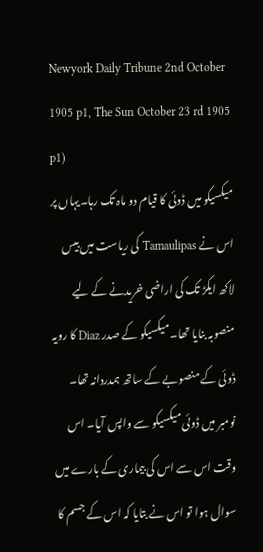Newyork Daily Tribune 2nd October 1905 p1, The Sun October 23 rd 1905 p1)
میکسیکو میں ڈوئی کا قیام دو ماہ تک رہا۔یہاں پر اس نے Tamaulipas کی ریاست میں بیس لاکھ ایکڑ تک کی اراضی خریدنے کے لیے منصوبہ بنایا تھا۔ میکسیکو کے صدر Diaz کا رویہ ڈوئی کے منصوبے کے ساتھ ہمدردانہ تھا۔ نومبر میں ڈوئی میکسیکو سے واپس آیا۔ اس وقت اس سے اس کی بیماری کے بارے میں سوال ہوا تو اس نے بتایا کہ اس کے جسم کا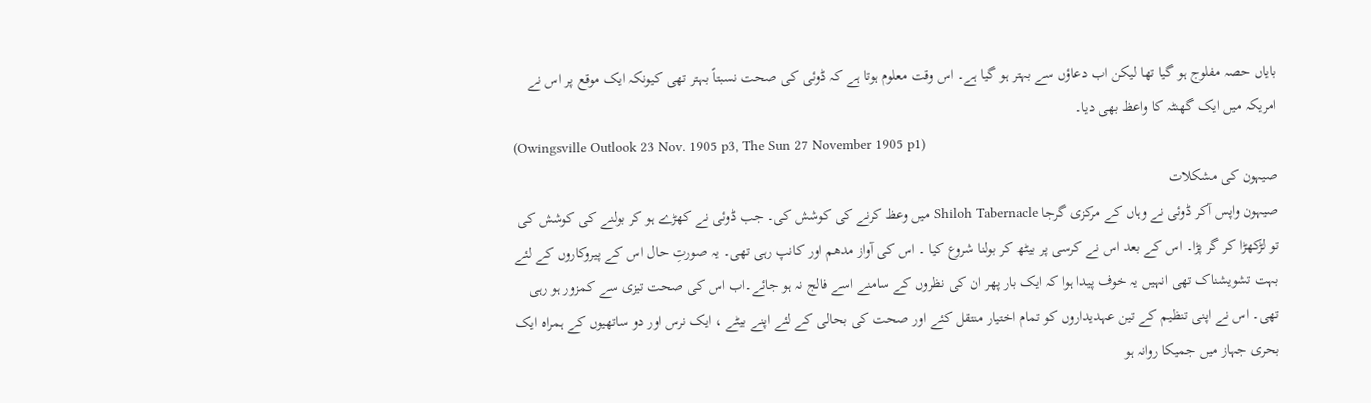بایاں حصہ مفلوج ہو گیا تھا لیکن اب دعاؤں سے بہتر ہو گیا ہے۔ اس وقت معلوم ہوتا ہے کہ ڈوئی کی صحت نسبتاً بہتر تھی کیونکہ ایک موقع پر اس نے امریکہ میں ایک گھنٹہ کا واعظ بھی دیا۔
(Owingsville Outlook 23 Nov. 1905 p3, The Sun 27 November 1905 p1)
صیہون کی مشکلات
صیہون واپس آکر ڈوئی نے وہاں کے مرکزی گرجا Shiloh Tabernacle میں وعظ کرنے کی کوشش کی۔ جب ڈوئی نے کھڑے ہو کر بولنے کی کوشش کی تو لڑکھڑا کر گر پڑا۔ اس کے بعد اس نے کرسی پر بیٹھ کر بولنا شروع کیا ۔ اس کی آواز مدھم اور کانپ رہی تھی۔ یہ صورتِ حال اس کے پیروکاروں کے لئے بہت تشویشناک تھی انہیں یہ خوف پیدا ہوا کہ ایک بار پھر ان کی نظروں کے سامنے اسے فالج نہ ہو جائے۔اب اس کی صحت تیزی سے کمزور ہو رہی تھی۔ اس نے اپنی تنظیم کے تین عہدیداروں کو تمام اختیار منتقل کئے اور صحت کی بحالی کے لئے اپنے بیٹے ، ایک نرس اور دو ساتھیوں کے ہمراہ ایک بحری جہاز میں جمیکا روانہ ہو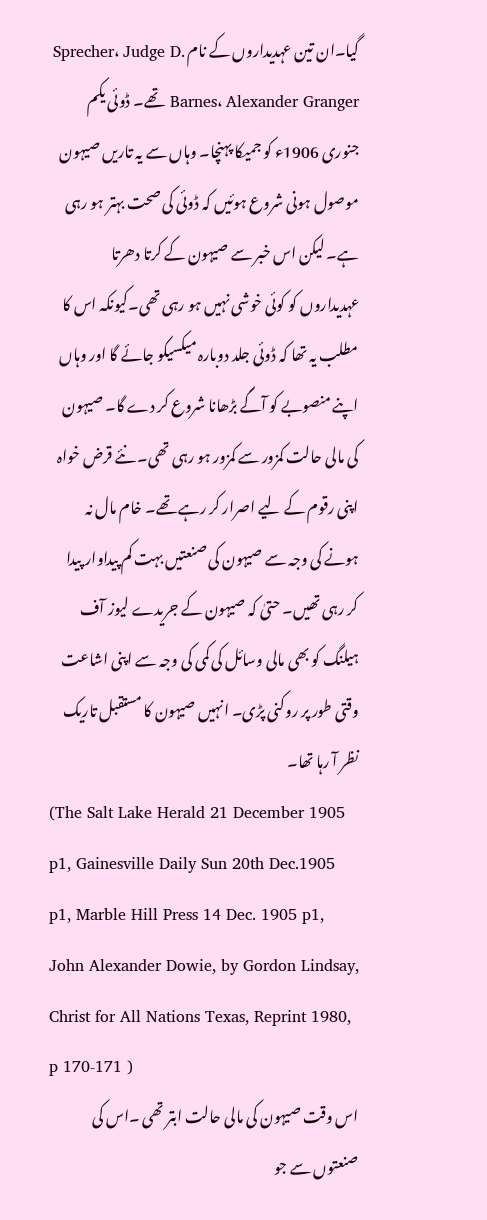گیا۔ان تین عہدیداروں کے نام Sprecher، Judge D. Barnes، Alexander Granger تھے۔ ڈوئی یکم جنوری 1906ء کو جمیکا پہنچا۔ وہاں سے یہ تاریں صیہون موصول ہونی شروع ہوئیں کہ ڈوئی کی صحت بہتر ہو رہی ہے۔ لیکن اس خبر سے صیہون کے کرتا دھرتا عہدیداروں کو کوئی خوشی نہیں ہو رہی تھی۔کیونکہ اس کا مطلب یہ تھا کہ ڈوئی جلد دوبارہ میکسیکو جائے گا اور وہاں اپنے منصوبے کو آگے بڑھانا شروع کر دے گا۔ صیہون کی مالی حالت کمزور سے کمزور ہو رہی تھی۔ نئے قرض خواہ اپنی رقوم کے لیے اصرار کر رہے تھے۔ خام مال نہ ہونے کی وجہ سے صیہون کی صنعتیں بہت کم پیداوار پیدا کر رہی تھیں۔ حتیٰ کہ صیہون کے جریدے لیوز آف ہیلنگ کو بھی مالی وسائل کی کمی کی وجہ سے اپنی اشاعت وقتی طور پر روکنی پڑی۔ انہیں صیہون کا مستقبل تاریک نظر آ رہا تھا۔
(The Salt Lake Herald 21 December 1905 p1, Gainesville Daily Sun 20th Dec.1905 p1, Marble Hill Press 14 Dec. 1905 p1, John Alexander Dowie, by Gordon Lindsay, Christ for All Nations Texas, Reprint 1980, p 170-171 )
اس وقت صیہون کی مالی حالت ابتر تھی ۔اس کی صنعتوں سے جو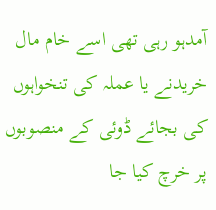آمدہو رہی تھی اسے خام مال خریدنے یا عملہ کی تنخواہوں کی بجائے ڈوئی کے منصوبوں پر خرچ کیا جا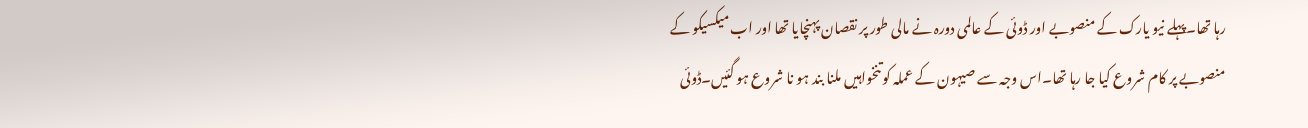رہا تھا۔پہلے نیو یارک کے منصوبے اور ڈوئی کے عالمی دورہ نے مالی طور پر نقصان پہنچایا تھا اور اب میکسیکو کے منصوبے پر کام شروع کیا جا رہا تھا۔اس وجہ سے صیہون کے عملہ کو تنخواہیں ملنا بند ہو نا شروع ہو گئیں۔ڈوئی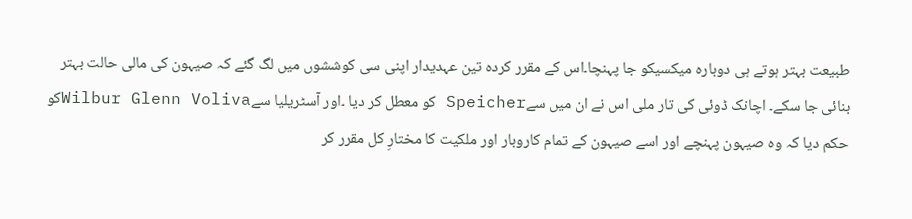طبیعت بہتر ہوتے ہی دوبارہ میکسیکو جا پہنچا۔اس کے مقرر کردہ تین عہدیدار اپنی سی کوششوں میں لگ گئے کہ صیہون کی مالی حالت بہتر بنائی جا سکے۔ اچانک ڈوئی کی تار ملی اس نے ان میں سےSpeicher کو معطل کر دیا ۔اور آسٹریلیا سےWilbur Glenn Volivaکو حکم دیا کہ وہ صیہون پہنچے اور اسے صیہون کے تمام کاروبار اور ملکیت کا مختارِ کل مقرر کر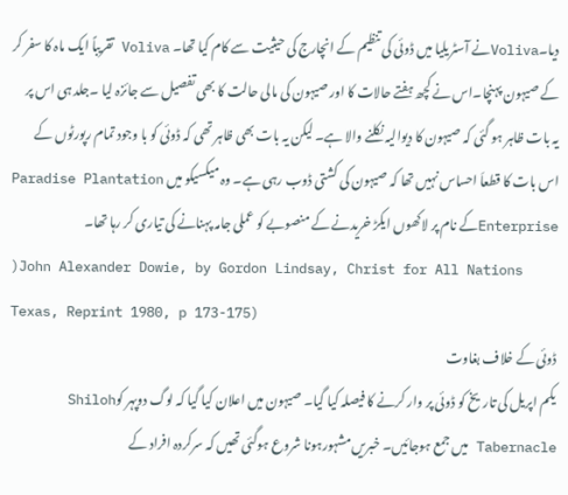دیا۔Volivaنے آسٹریلیا میں ڈوئی کی تنظیم کے انچارج کی حیثیت سے کام کیا تھا۔ Voliva تقریباً ایک ماہ کا سفر کر کے صیہون پہنچا۔اس نے کچھ ہفتے حالات کا اور صیہون کی مالی حالت کا بھی تفصیل سے جائزہ لیا ۔جلد ہی اس پر یہ بات ظاہر ہو گئی کہ صیہون کا دیوالیہ نکلنے والا ہے۔ لیکن یہ بات بھی ظاہر تھی کہ ڈوئی کو با وجود تمام رپورٹوں کے اس بات کا قطعاَ احساس نہیں تھا کہ صیہون کی کشتی ڈوب رہی ہے۔ وہ میکسیکو میں Paradise Plantation Enterpriseکے نام پر لاکھوں ایکڑ خریدنے کے منصوبے کو عملی جامہ پہنانے کی تیاری کر رہا تھا۔
)John Alexander Dowie, by Gordon Lindsay, Christ for All Nations Texas, Reprint 1980, p 173-175)
ڈوئی کے خلاف بغاوت
یکم اپریل کی تاریخ کو ڈوئی پر وار کرنے کا فیصلہ کیا گیا۔ صیہون میں اعلان کیا گیا کہ لوگ دوپہر کوShiloh Tabernacle میں جمع ہوجائیں۔ خبریں مشہورہونا شروع ہوگئی تھیں کہ سرکردہ افراد کے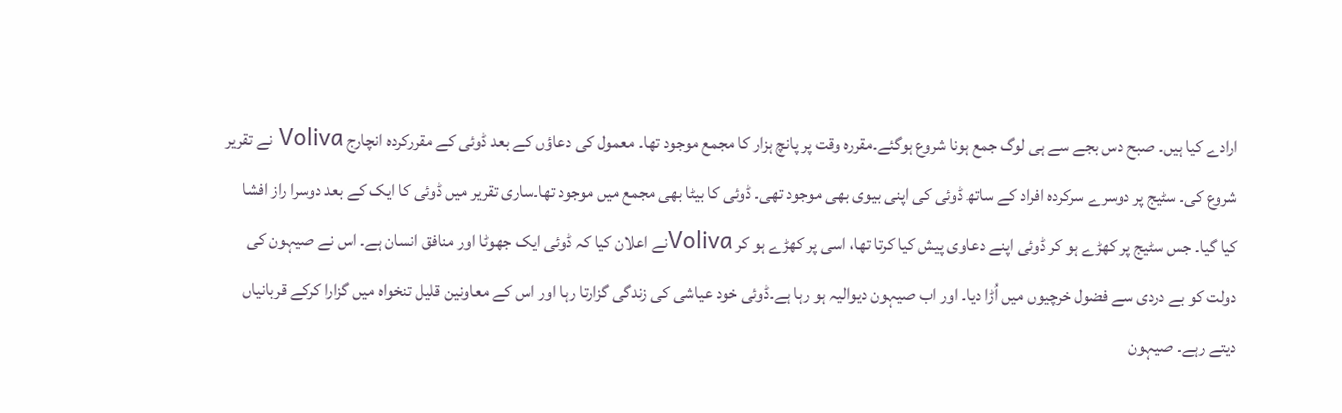ارادے کیا ہیں۔ صبح دس بجے سے ہی لوگ جمع ہونا شروع ہوگئے۔مقررہ وقت پر پانچ ہزار کا مجمع موجود تھا۔ معمول کی دعاؤں کے بعد ڈوئی کے مقررکردہ انچارج Voliva نے تقریر شروع کی۔ سٹیج پر دوسرے سرکردہ افراد کے ساتھ ڈوئی کی اپنی بیوی بھی موجود تھی۔ ڈوئی کا بیٹا بھی مجمع میں موجود تھا۔ساری تقریر میں ڈوئی کا ایک کے بعد دوسرا راز افشا کیا گیا۔ جس سٹیج پر کھڑے ہو کر ڈوئی اپنے دعاوی پیش کیا کرتا تھا، اسی پر کھڑے ہو کر Volivaنے اعلان کیا کہ ڈوئی ایک جھوٹا اور منافق انسان ہے۔ اس نے صیہون کی دولت کو بے دردی سے فضول خرچیوں میں اُڑا دیا۔ اور اب صیہون دیوالیہ ہو رہا ہے۔ڈوئی خود عیاشی کی زندگی گزارتا رہا اور اس کے معاونین قلیل تنخواہ میں گزارا کرکے قربانیاں دیتے رہے۔ صیہون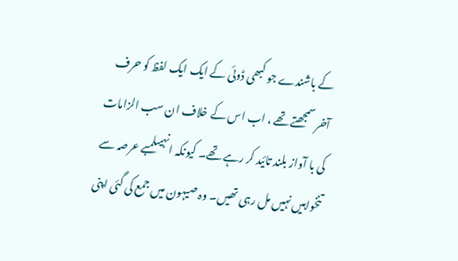کے باشندے جو کبھی ڈوئی کے ایک ایک لفظ کو حرف آخر سمجھتے تھے ، اب اس کے خلاف ان سب الزامات کی با آواز بلند تائید کر رہے تھے۔ کیونکہ انہیںلمبے عرصہ سے تنخواہیں نہیں مل رہی تھیں۔ وہ صیہون میں جمع کی گئی اپنی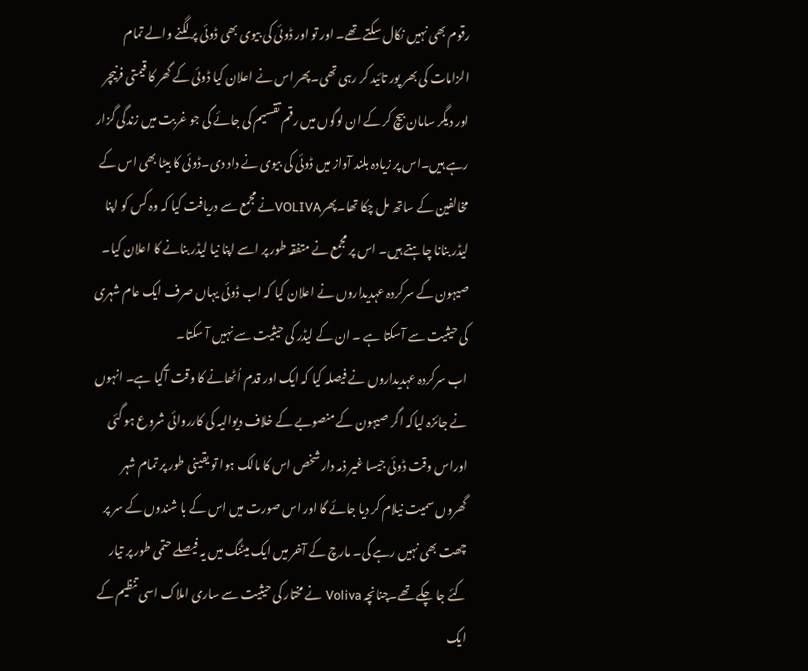رقوم بھی نہیں نکال سکتے تھے۔ اور تو اور ڈوئی کی بیوی بھی ڈوئی پر لگنے والے تمام الزامات کی بھر پور تائید کر رہی تھی۔پھر اس نے اعلان کیا ڈوئی کے گھر کا قیمتی فرنیچر اور دیگر سامان بیچ کر کے ان لوگوں میں رقم تقسیم کی جائے گی جو غربت میں زندگی گزار رہے ہیں۔اس پر زیادہ بلند آواز میں ڈوئی کی بیوی نے داد دی۔ڈوئی کا بیٹا بھی اس کے مخالفین کے ساتھ مل چکا تھا۔پھرVOLIVAنے مجمع سے دریافت کیا کہ وہ کس کو اپنا لیڈر بنانا چاہتے ہیں۔ اس پر مجمع نے متفقہ طور پر اسے اپنا نیا لیڈر بنانے کا اعلان کیا۔ صیہون کے سرکردہ عہدیداروں نے اعلان کیا کہ اب ڈوئی یہاں صرف ایک عام شہری کی حیثیت سے آسکتا ہے ۔ ان کے لیڈر کی حیثیت سے نہیں آ سکتا۔
اب سرکردہ عہدیداروں نے فیصلہ کیا کہ ایک اور قدم اُٹھانے کا وقت آگیا ہے۔ انہوں نے جائزہ لیاکہ اگر صیہون کے منصوبے کے خلاف دیوالیہ کی کارروائی شروع ہو گئی اوراس وقت ڈوئی جیسا غیر ذمہ دار شخص اس کا مالک ہوا تو یقینی طور پر تمام شہر گھروں سمیت نیلام کر دیا جائے گا اور اس صورت میں اس کے با شندوں کے سر پر چھت بھی نہیں رہے گی۔ مارچ کے آخر میں ایک میٹنگ میں یہ فیصلے حتمی طور پر تیار کئے جا چکے تھے۔چنانچہ Voliva نے مختار کی حیثیت سے ساری املاک اسی تنظیم کے ایک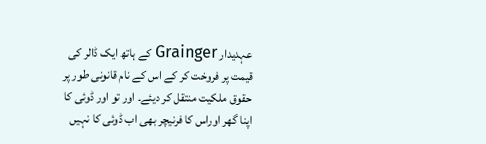عہدیدار Grainger کے ہاتھ ایک ڈالر کی قیمت پر فروخت کر کے اس کے نام قانونی طور پر حقوق ملکیت منتقل کر دیئے۔ اور تو اور ڈوئی کا اپنا گھر اوراس کا فرنیچر بھی اب ڈوئی کا نہیں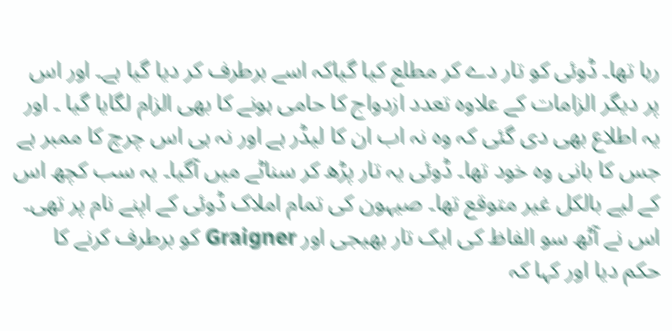رہا تھا۔ ڈوئی کو تار دے کر مطلع کیا گیاکہ اسے برطرف کر دیا گیا ہے۔ اور اس پر دیگر الزامات کے علاوہ تعدد ازدواج کا حامی ہونے کا بھی الزام لگایا گیا ۔ اور یہ اطلاع بھی دی گئی کہ وہ نہ اب ان کا لیڈر ہے اور نہ ہی اس چرچ کا ممبر ہے جس کا بانی وہ خود تھا۔ ڈوئی یہ تار پڑھ کر سناٹے میں آگیا۔ یہ سب کچھ اس کے لیے بالکل غیر متوقع تھا۔ صیہون کی تمام املاک ڈوئی کے اپنے نام پر تھی۔ اس نے آٹھ سو الفاظ کی ایک تار بھیجی اور Graigner کو برطرف کرنے کا حکم دیا اور کہا کہ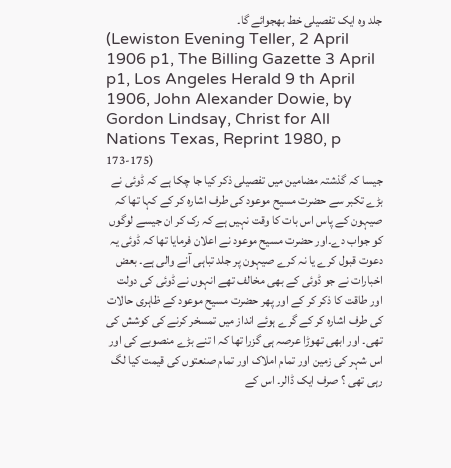جلد وہ ایک تفصیلی خط بھجوائے گا۔
(Lewiston Evening Teller, 2 April 1906 p1, The Billing Gazette 3 April p1, Los Angeles Herald 9 th April 1906, John Alexander Dowie, by Gordon Lindsay, Christ for All Nations Texas, Reprint 1980, p 173-175)
جیسا کہ گذشتہ مضامین میں تفصیلی ذکر کیا جا چکا ہے کہ ڈوئی نے بڑے تکبر سے حضرت مسیح موعود کی طرف اشارہ کر کے کہا تھا کہ صیہون کے پاس اس بات کا وقت نہیں ہے کہ رک کر ان جیسے لوگوں کو جواب دے۔اور حضرت مسیح موعود نے اعلان فرمایا تھا کہ ڈوئی یہ دعوت قبول کرے یا نہ کرے صیہون پر جلد تباہی آنے والی ہے۔ بعض اخبارات نے جو ڈوئی کے بھی مخالف تھے انہوں نے ڈوئی کی دولت اور طاقت کا ذکر کر کے اور پھر حضرت مسیح موعود کے ظاہری حالات کی طرف اشارہ کر کے گرے ہوئے انداز میں تمسخر کرنے کی کوشش کی تھی۔ اور ابھی تھوڑا عرصہ ہی گزرا تھا کہ ا تنے بڑے منصوبے کی اور اس شہر کی زمین اور تمام املاک اور تمام صنعتوں کی قیمت کیا لگ رہی تھی ؟ صرف ایک ڈالر۔ اس کے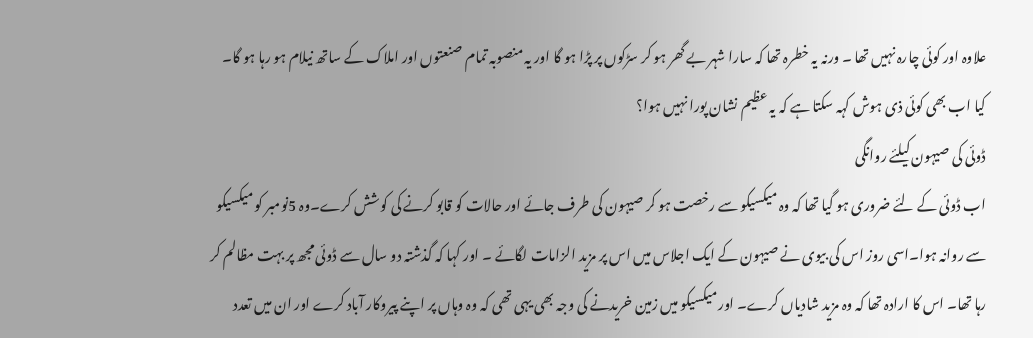علاوہ اور کوئی چارہ نہیں تھا ۔ ورنہ یہ خطرہ تھا کہ سارا شہر بے گھر ہو کر سڑکوں پر پڑا ہو گا اور یہ منصوبہ تمام صنعتوں اور املاک کے ساتھ نیلام ہو رہا ہو گا۔ کیا اب بھی کوئی ذی ہوش کہہ سکتا ہے کہ یہ عظیم نشان پورا نہیں ہوا؟
ڈوئی کی صیہون کیلئے روانگی
اب ڈوئی کے لئے ضروری ہو گیا تھا کہ وہ میکسیکو سے رخصت ہو کر صیہون کی طرف جائے اور حالات کو قابو کرنے کی کوشش کرے۔وہ 5نومبر کو میکسیکو سے روانہ ہوا۔اسی روز اس کی بیوی نے صیہون کے ایک اجلاس میں اس پر مزید الزامات لگائے ۔ اور کہا کہ گذشتہ دو سال سے ڈوئی مجھ پر بہت مظالم کر رہا تھا۔ اس کا ارادہ تھا کہ وہ مزید شادیاں کرے۔ اور میکسیکو میں زمین خریدنے کی وجہ بھی یہی تھی کہ وہ وہاں پر اپنے پیروکار آباد کرے اور ان میں تعدد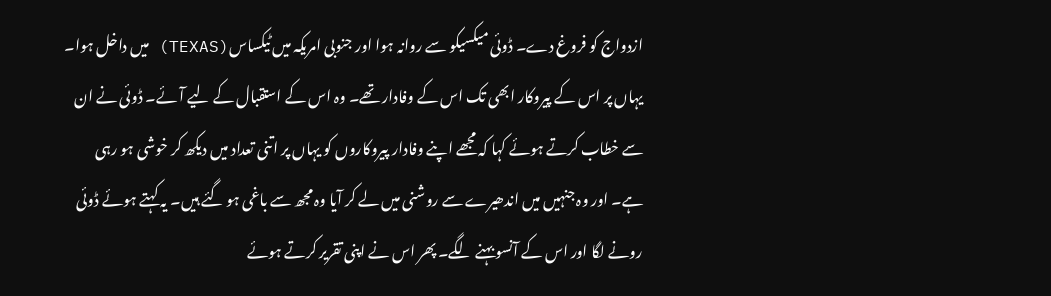ازدواج کو فروغ دے۔ ڈوئی میکسیکو سے روانہ ہوا اور جنوبی امریکہ میں ٹیکساس(TEXAS) میں داخل ہوا۔ یہاں پر اس کے پیروکار ابھی تک اس کے وفادار تھے۔ وہ اس کے استقبال کے لیے آئے۔ ڈوئی نے ان سے خطاب کرتے ہوئے کہا کہ مجھے اپنے وفادار پیروکاروں کو یہاں پر اتنی تعداد میں دیکھ کر خوشی ہو رہی ہے۔ اور وہ جنہیں میں اندھیرے سے روشنی میں لے کر آیا وہ مجھ سے باغی ہو گئے ہیں۔ یہ کہتے ہوئے ڈوئی رونے لگا اور اس کے آنسو بہنے لگے۔ پھر اس نے اپنی تقریر کرتے ہوئے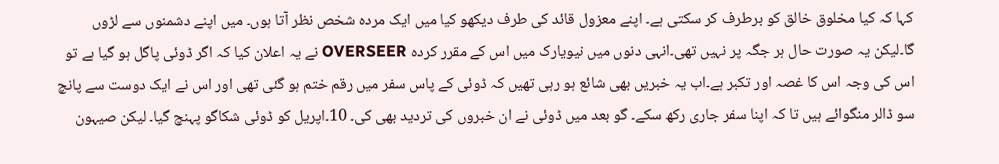کہا کہ کیا مخلوق خالق کو برطرف کر سکتی ہے۔ اپنے معزول قائد کی طرف دیکھو کیا میں ایک مردہ شخص نظر آتا ہوں۔ میں اپنے دشمنوں سے لڑوں گا۔لیکن یہ صورت حال ہر جگہ پر نہیں تھی۔انہی دنوں میں نیویارک میں اس کے مقرر کردہ OVERSEER نے یہ اعلان کیا کہ اگر ڈوئی پاگل ہو گیا ہے تو اس کی وجہ اس کا غصہ اور تکبر ہے۔اب یہ خبریں بھی شائع ہو رہی تھیں کہ ڈوئی کے پاس سفر میں رقم ختم ہو گئی تھی اور اس نے ایک دوست سے پانچ سو ڈالر منگوائے ہیں تا کہ اپنا سفر جاری رکھ سکے۔ گو بعد میں ڈوئی نے ان خبروں کی تردید بھی کی۔ 10۔اپریل کو ڈوئی شکاگو پہنچ گیا۔ لیکن صیہون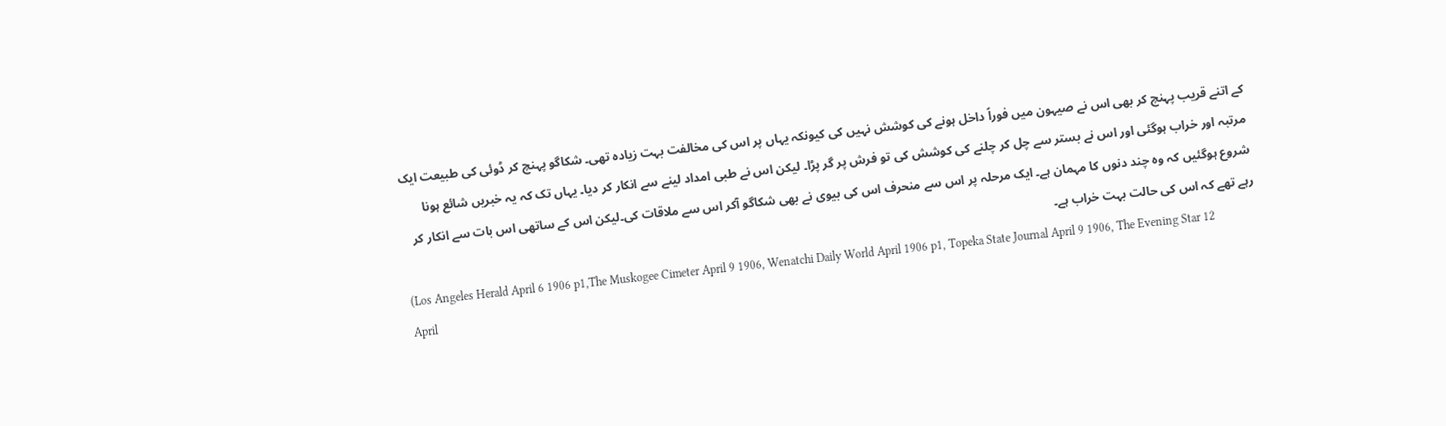کے اتنے قریب پہنچ کر بھی اس نے صیہون میں فوراً داخل ہونے کی کوشش نہیں کی کیونکہ یہاں پر اس کی مخالفت بہت زیادہ تھی۔ شکاگو پہنچ کر ڈوئی کی طبیعت ایک مرتبہ اور خراب ہوگئی اور اس نے بستر سے چل کر چلنے کی کوشش کی تو فرش پر گر پڑا۔ لیکن اس نے طبی امداد لینے سے انکار کر دیا۔ یہاں تک کہ یہ خبریں شائع ہونا شروع ہوگئیں کہ وہ چند دنوں کا مہمان ہے۔ ایک مرحلہ پر اس سے منحرف اس کی بیوی نے بھی شکاگو آکر اس سے ملاقات کی۔لیکن اس کے ساتھی اس بات سے انکار کر رہے تھے کہ اس کی حالت بہت خراب ہے۔
(Los Angeles Herald April 6 1906 p1,The Muskogee Cimeter April 9 1906, Wenatchi Daily World April 1906 p1, Topeka State Journal April 9 1906, The Evening Star 12 April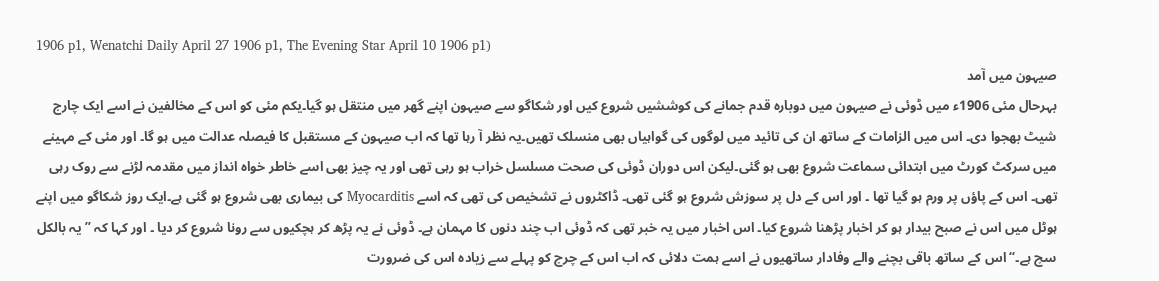1906 p1, Wenatchi Daily April 27 1906 p1, The Evening Star April 10 1906 p1)
صیہون میں آمد
بہرحال مئی 1906ء میں ڈوئی نے صیہون میں دوبارہ قدم جمانے کی کوششیں شروع کیں اور شکاگو سے صیہون اپنے گھر میں منتقل ہو گیا۔یکم مئی کو اس کے مخالفین نے اسے ایک چارج شیٹ بھجوا دی۔ اس میں الزامات کے ساتھ ان کی تائید میں لوگوں کی گواہیاں بھی منسلک تھیں۔یہ نظر آ رہا تھا کہ اب صیہون کے مستقبل کا فیصلہ عدالت میں ہو گا۔ اور مئی کے مہینے میں سرکٹ کورٹ میں ابتدائی سماعت شروع بھی ہو گئی۔لیکن اس دوران ڈوئی کی صحت مسلسل خراب ہو رہی تھی اور یہ چیز بھی اسے خاطر خواہ انداز میں مقدمہ لڑنے سے روک رہی تھی۔ اس کے پاؤں پر ورم ہو گیا تھا ۔ اور اس کے دل پر سوزش شروع ہو گئی تھی۔ ڈاکٹروں نے تشخیص کی تھی کہ اسے Myocarditis کی بیماری بھی شروع ہو گئی ہے۔ایک روز شکاگو میں اپنے ہوٹل میں اس نے صبح بیدار ہو کر اخبار پڑھنا شروع کیا۔ اس اخبار میں یہ خبر تھی کہ ڈوئی اب چند دنوں کا مہمان ہے۔ ڈوئی نے یہ پڑھ کر ہچکیوں سے رونا شروع کر دیا ۔ اور کہا کہ ’’یہ بالکل سچ ہے۔‘‘ اس کے ساتھ باقی بچنے والے وفادار ساتھیوں نے اسے ہمت دلائی کہ اب اس کے چرچ کو پہلے سے زیادہ اس کی ضرورت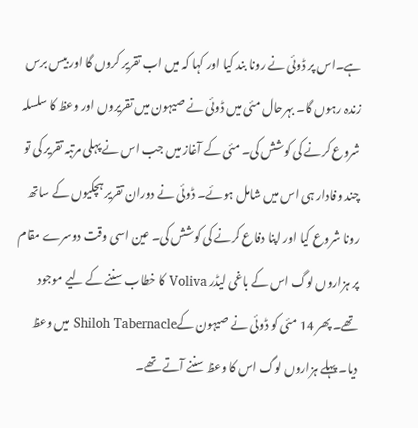ہے۔اس پر ڈوئی نے رونا بند کیا اور کہا کہ میں اب تقریر کروں گا اور بیس برس زندہ رہوں گا۔ بہرحال مئی میں ڈوئی نے صیہون میں تقریروں اور وعظ کا سلسلہ شروع کرنے کی کوشش کی۔ مئی کے آغاز میں جب اس نے پہلی مرتبہ تقریر کی تو چند وفادار ہی اس میں شامل ہوئے۔ ڈوئی نے دوران تقریر ہچکیوں کے ساتھ رونا شروع کیا اور اپنا دفاع کرنے کی کوشش کی۔ عین اسی وقت دوسرے مقام پر ہزاروں لوگ اس کے باغی لیڈر Voliva کا خطاب سننے کے لیے موجود تھے۔ پھر 14 مئی کو ڈوئی نے صیہون کےShiloh Tabernacle میں وعظ دیا۔ پہلے ہزاروں لوگ اس کا وعظ سننے آتے تھے۔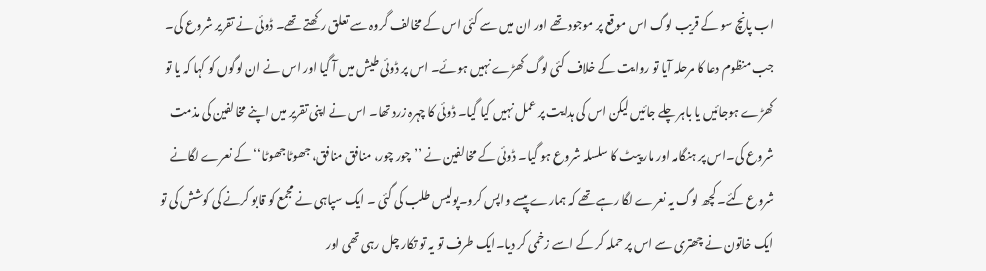اب پانچ سو کے قریب لوگ اس موقع پر موجود تھے اور ان میں سے کئی اس کے مخالف گروہ سے تعلق رکھتے تھے۔ ڈوئی نے تقریر شروع کی۔ جب منظوم دعا کا مرحلہ آیا تو روایت کے خلاف کئی لوگ کھڑے نہیں ہوئے۔ اس پر ڈوئی طیش میں آ گیا اور اس نے ان لوگوں کو کہا کہ یا تو کھڑے ہوجائیں یا باہر چلے جائیں لیکن اس کی ہدایت پر عمل نہیں کیا گیا۔ ڈوئی کا چہرہ زرد تھا۔ اس نے اپنی تقریر میں اپنے مخالفین کی مذمت شروع کی۔اس پر ہنگامہ اور مار پیٹ کا سلسلہ شروع ہو گیا۔ ڈوئی کے مخالفین نے ’’چور چور، منافق منافق، جھوٹاجھوٹا‘‘ کے نعرے لگانے شروع کئے۔ کچھ لوگ یہ نعرے لگا رہے تھے کہ ہمارے پیسے واپس کرو۔پولیس طلب کی گئی ۔ ایک سپاہی نے مجمع کو قابو کرنے کی کوشش کی تو ایک خاتون نے چھتری سے اس پر حملہ کر کے اسے زخمی کر دیا۔ایک طرف تو یہ تو تکار چل رہی تھی اور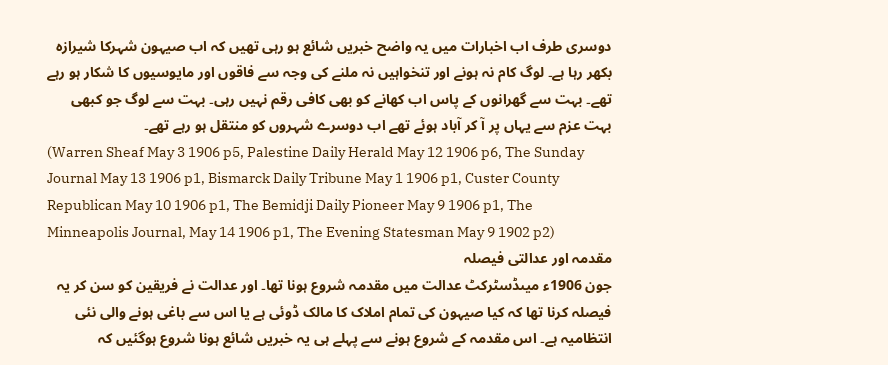دوسری طرف اب اخبارات میں یہ واضح خبریں شائع ہو رہی تھیں کہ اب صیہون شہرکا شیرازہ بکھر رہا ہے۔ لوگ کام نہ ہونے اور تنخواہیں نہ ملنے کی وجہ سے فاقوں اور مایوسیوں کا شکار ہو رہے تھے۔ بہت سے گھرانوں کے پاس اب کھانے کو بھی کافی رقم نہیں رہی۔ بہت سے لوگ جو کبھی بہت عزم سے یہاں پر آ کر آباد ہوئے تھے اب دوسرے شہروں کو منتقل ہو رہے تھے۔
(Warren Sheaf May 3 1906 p5, Palestine Daily Herald May 12 1906 p6, The Sunday Journal May 13 1906 p1, Bismarck Daily Tribune May 1 1906 p1, Custer County Republican May 10 1906 p1, The Bemidji Daily Pioneer May 9 1906 p1, The Minneapolis Journal, May 14 1906 p1, The Evening Statesman May 9 1902 p2)
مقدمہ اور عدالتی فیصلہ
جون 1906ء میںڈسٹرکٹ عدالت میں مقدمہ شروع ہونا تھا۔ اور عدالت نے فریقین کو سن کر یہ فیصلہ کرنا تھا کہ کیا صیہون کی تمام املاک کا مالک ڈوئی ہے یا اس سے باغی ہونے والی نئی انتظامیہ ہے۔ اس مقدمہ کے شروع ہونے سے پہلے ہی یہ خبریں شائع ہونا شروع ہوگئیں کہ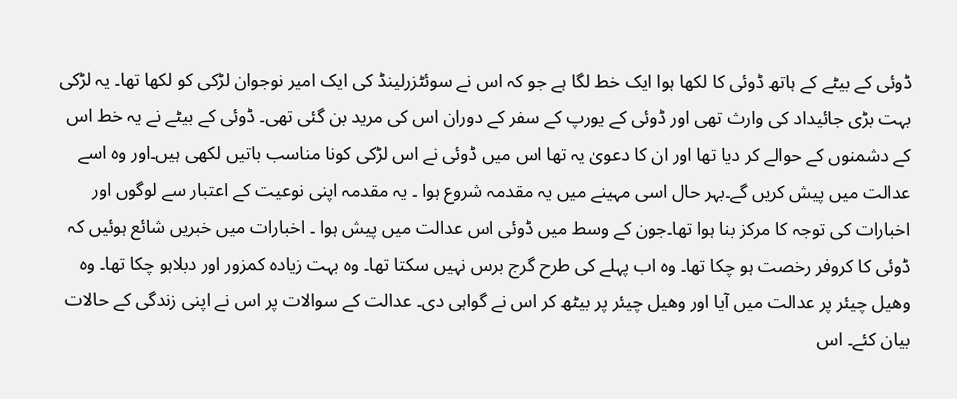ڈوئی کے بیٹے کے ہاتھ ڈوئی کا لکھا ہوا ایک خط لگا ہے جو کہ اس نے سوئٹزرلینڈ کی ایک امیر نوجوان لڑکی کو لکھا تھا۔ یہ لڑکی بہت بڑی جائیداد کی وارث تھی اور ڈوئی کے یورپ کے سفر کے دوران اس کی مرید بن گئی تھی۔ ڈوئی کے بیٹے نے یہ خط اس کے دشمنوں کے حوالے کر دیا تھا اور ان کا دعویٰ یہ تھا اس میں ڈوئی نے اس لڑکی کونا مناسب باتیں لکھی ہیں۔اور وہ اسے عدالت میں پیش کریں گے۔بہر حال اسی مہینے میں یہ مقدمہ شروع ہوا ۔ یہ مقدمہ اپنی نوعیت کے اعتبار سے لوگوں اور اخبارات کی توجہ کا مرکز بنا ہوا تھا۔جون کے وسط میں ڈوئی اس عدالت میں پیش ہوا ۔ اخبارات میں خبریں شائع ہوئیں کہ ڈوئی کا کروفر رخصت ہو چکا تھا۔ وہ اب پہلے کی طرح گرج برس نہیں سکتا تھا۔ وہ بہت زیادہ کمزور اور دبلاہو چکا تھا۔ وہ وھیل چیئر پر عدالت میں آیا اور وھیل چیئر پر بیٹھ کر اس نے گواہی دی۔ عدالت کے سوالات پر اس نے اپنی زندگی کے حالات بیان کئے۔ اس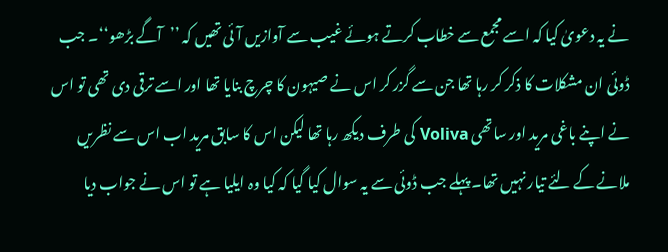نے یہ دعویٰ کیا کہ اسے مجمع سے خطاب کرتے ہوئے غیب سے آوازیں آئی تھیں کہ ’’آگے بڑھو‘‘۔ جب ڈوئی ان مشکلات کا ذکر کر رہا تھا جن سے گزر کر اس نے صیہون کا چرچ بنایا تھا اور اسے ترقی دی تھی تو اس نے اپنے باغی مرید اور ساتھی Voliva کی طرف دیکھ رہا تھا لیکن اس کا سابق مرید اب اس سے نظریں ملانے کے لئے تیار نہیں تھا۔ پہلے جب ڈوئی سے یہ سوال کیا گیا کہ کیا وہ ایلیا ہے تو اس نے جواب دیا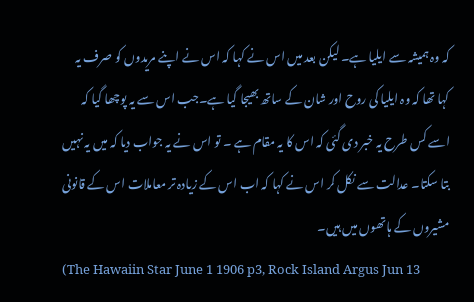کہ وہ ہمیشہ سے ایلیا ہے۔ لیکن بعد میں اس نے کہا کہ اس نے اپنے مریدوں کو صرف یہ کہا تھا کہ وہ ایلیا کی روح اور شان کے ساتھ بھیجا گیا ہے۔جب اس سے یہ پوچھا گیا کہ اسے کس طرح یہ خبر دی گئی کہ اس کا یہ مقام ہے ۔ تو اس نے یہ جواب دیا کہ میں یہ نہیں بتا سکتا۔ عدالت سے نکل کر اس نے کہا کہ اب اس کے زیادہ تر معاملات اس کے قانونی مشیروں کے ہاتھوں میں ہیں۔
(The Hawaiin Star June 1 1906 p3, Rock Island Argus Jun 13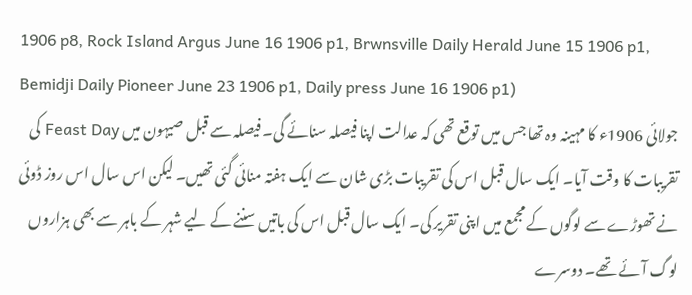1906 p8, Rock Island Argus June 16 1906 p1, Brwnsville Daily Herald June 15 1906 p1, Bemidji Daily Pioneer June 23 1906 p1, Daily press June 16 1906 p1)
جولائی 1906ء کا مہینہ وہ تھا جس میں توقع تھی کہ عدالت اپنا فیصلہ سنائے گی۔ فیصلہ سے قبل صیہون میں Feast Day کی تقریبات کا وقت آیا۔ ایک سال قبل اس کی تقریبات بڑی شان سے ایک ہفتہ منائی گئی تھیں۔ لیکن اس سال اس روز ڈوئی نے تھوڑے سے لوگوں کے مجمع میں اپنی تقریر کی۔ ایک سال قبل اس کی باتیں سننے کے لیے شہر کے باہر سے بھی ہزاروں لوگ آئے تھے۔ دوسرے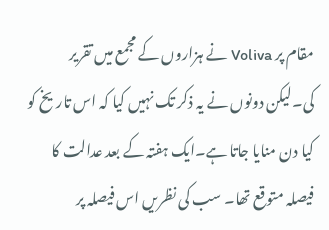مقام پر Voliva نے ہزاروں کے مجمع میں تقریر کی۔لیکن دونوں نے یہ ذکر تک نہیں کیا کہ اس تاریخ کو کیا دن منایا جاتا ہے۔ایک ہفتہ کے بعد عدالت کا فیصلہ متوقع تھا۔ سب کی نظریں اس فیصلہ پر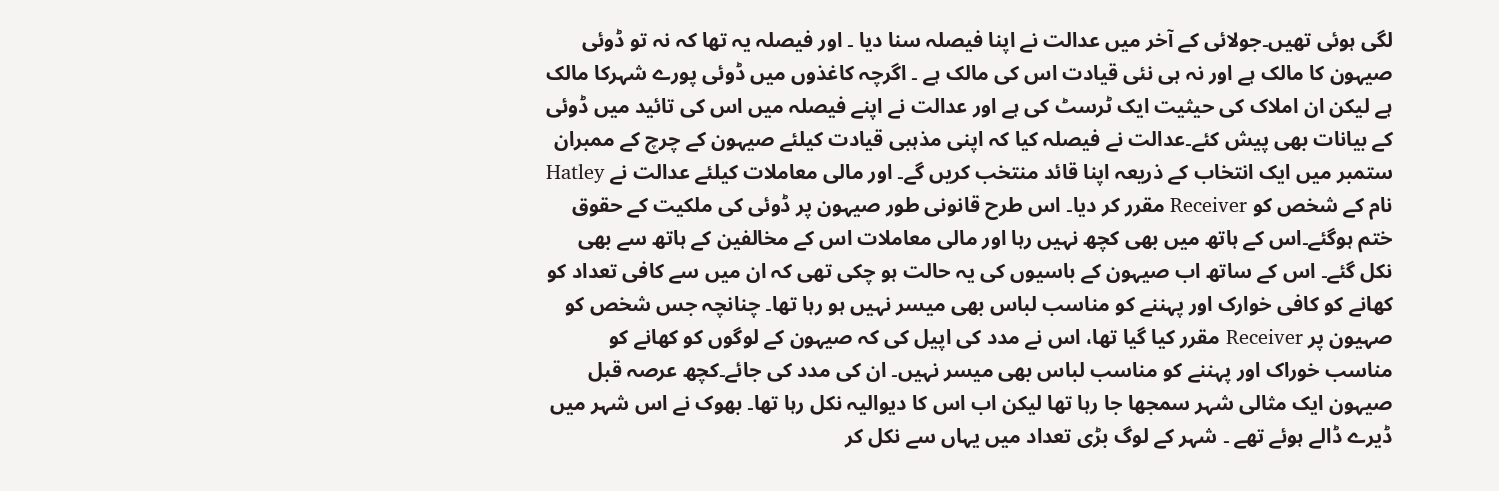لگی ہوئی تھیں۔جولائی کے آخر میں عدالت نے اپنا فیصلہ سنا دیا ۔ اور فیصلہ یہ تھا کہ نہ تو ڈوئی صیہون کا مالک ہے اور نہ ہی نئی قیادت اس کی مالک ہے ۔ اگرچہ کاغذوں میں ڈوئی پورے شہرکا مالک ہے لیکن ان املاک کی حیثیت ایک ٹرسٹ کی ہے اور عدالت نے اپنے فیصلہ میں اس کی تائید میں ڈوئی کے بیانات بھی پیش کئے۔عدالت نے فیصلہ کیا کہ اپنی مذہبی قیادت کیلئے صیہون کے چرچ کے ممبران ستمبر میں ایک انتخاب کے ذریعہ اپنا قائد منتخب کریں گے۔ اور مالی معاملات کیلئے عدالت نے Hatley نام کے شخص کو Receiver مقرر کر دیا۔ اس طرح قانونی طور صیہون پر ڈوئی کی ملکیت کے حقوق ختم ہوگئے۔اس کے ہاتھ میں بھی کچھ نہیں رہا اور مالی معاملات اس کے مخالفین کے ہاتھ سے بھی نکل گئے۔ اس کے ساتھ اب صیہون کے باسیوں کی یہ حالت ہو چکی تھی کہ ان میں سے کافی تعداد کو کھانے کو کافی خوارک اور پہننے کو مناسب لباس بھی میسر نہیں ہو رہا تھا۔ چنانچہ جس شخص کو صہیون پر Receiver مقرر کیا گیا تھا، اس نے مدد کی اپیل کی کہ صیہون کے لوگوں کو کھانے کو مناسب خوراک اور پہننے کو مناسب لباس بھی میسر نہیں۔ ان کی مدد کی جائے۔کچھ عرصہ قبل صیہون ایک مثالی شہر سمجھا جا رہا تھا لیکن اب اس کا دیوالیہ نکل رہا تھا۔ بھوک نے اس شہر میں ڈیرے ڈالے ہوئے تھے ۔ شہر کے لوگ بڑی تعداد میں یہاں سے نکل کر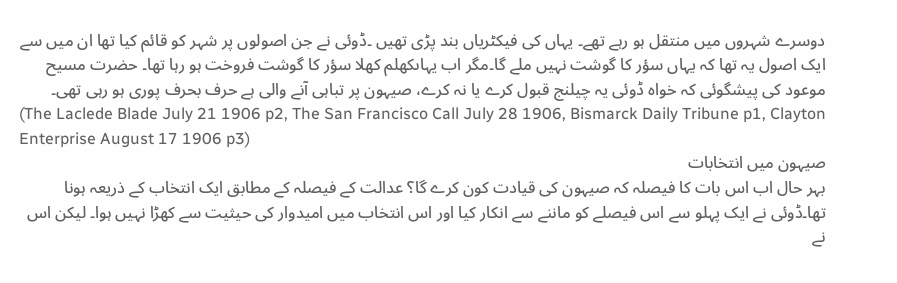دوسرے شہروں میں منتقل ہو رہے تھے۔ یہاں کی فیکٹریاں بند پڑی تھیں ۔ڈوئی نے جن اصولوں پر شہر کو قائم کیا تھا ان میں سے ایک اصول یہ تھا کہ یہاں سؤر کا گوشت نہیں ملے گا۔مگر اب یہاںکھلم کھلا سؤر کا گوشت فروخت ہو رہا تھا۔ حضرت مسیح موعود کی پیشگوئی کہ خواہ ڈوئی یہ چیلنج قبول کرے یا نہ کرے، صیہون پر تباہی آنے والی ہے حرف بحرف پوری ہو رہی تھی۔
(The Laclede Blade July 21 1906 p2, The San Francisco Call July 28 1906, Bismarck Daily Tribune p1, Clayton Enterprise August 17 1906 p3)
صیہون میں انتخابات
بہر حال اب اس بات کا فیصلہ کہ صیہون کی قیادت کون کرے گا؟ عدالت کے فیصلہ کے مطابق ایک انتخاب کے ذریعہ ہونا تھا۔ڈوئی نے ایک پہلو سے اس فیصلے کو ماننے سے انکار کیا اور اس انتخاب میں امیدوار کی حیثیت سے کھڑا نہیں ہوا۔ لیکن اس نے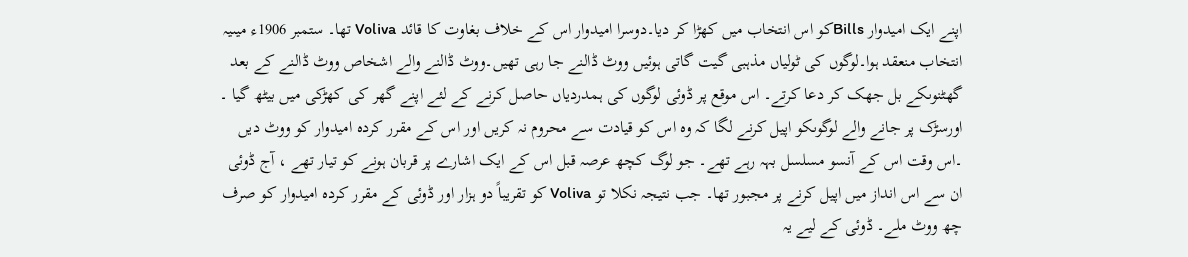اپنے ایک امیدوار Billsکو اس انتخاب میں کھڑا کر دیا۔دوسرا امیدوار اس کے خلاف بغاوت کا قائد Voliva تھا۔ ستمبر 1906ء میںیہ انتخاب منعقد ہوا۔لوگوں کی ٹولیاں مذہبی گیت گاتی ہوئیں ووٹ ڈالنے جا رہی تھیں۔ووٹ ڈالنے والے اشخاص ووٹ ڈالنے کے بعد گھٹنوںکے بل جھک کر دعا کرتے۔ اس موقع پر ڈوئی لوگوں کی ہمدردیاں حاصل کرنے کے لئے اپنے گھر کی کھڑکی میں بیٹھ گیا ۔ اورسڑک پر جانے والے لوگوںکو اپیل کرنے لگا کہ وہ اس کو قیادت سے محروم نہ کریں اور اس کے مقرر کردہ امیدوار کو ووٹ دیں ۔اس وقت اس کے آنسو مسلسل بہہ رہے تھے۔ جو لوگ کچھ عرصہ قبل اس کے ایک اشارے پر قربان ہونے کو تیار تھے ، آج ڈوئی ان سے اس انداز میں اپیل کرنے پر مجبور تھا۔ جب نتیجہ نکلا تو Voliva کو تقریباً دو ہزار اور ڈوئی کے مقرر کردہ امیدوار کو صرف چھ ووٹ ملے۔ ڈوئی کے لیے یہ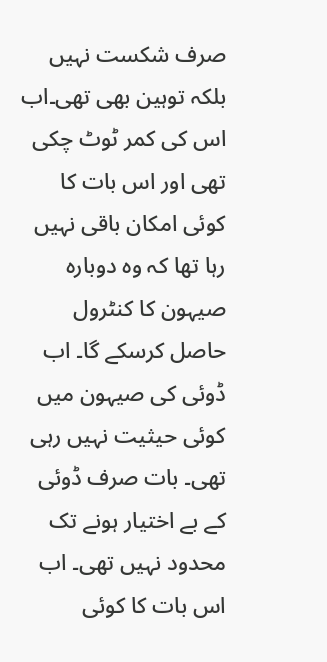صرف شکست نہیں بلکہ توہین بھی تھی۔اب اس کی کمر ٹوٹ چکی تھی اور اس بات کا کوئی امکان باقی نہیں رہا تھا کہ وہ دوبارہ صیہون کا کنٹرول حاصل کرسکے گا۔ اب ڈوئی کی صیہون میں کوئی حیثیت نہیں رہی تھی۔ بات صرف ڈوئی کے بے اختیار ہونے تک محدود نہیں تھی۔ اب اس بات کا کوئی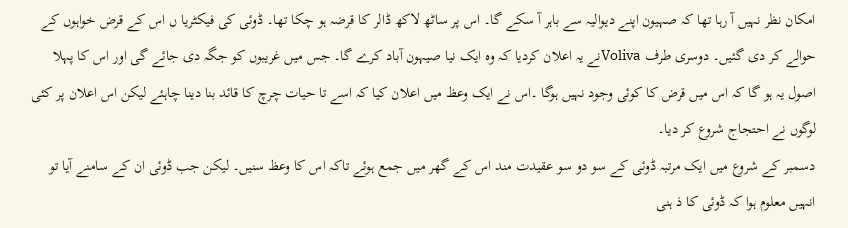امکان نظر نہیں آ رہا تھا کہ صہیون اپنے دیوالیہ سے باہر آ سکے گا۔ اس پر ساٹھ لاکھ ڈالر کا قرضہ ہو چکا تھا۔ ڈوئی کی فیکٹریا ں اس کے قرض خواہوں کے حوالے کر دی گئیں۔ دوسری طرف Volivaنے یہ اعلان کردیا کہ وہ ایک نیا صیہون آباد کرے گا۔ جس میں غریبوں کو جگہ دی جائے گی اور اس کا پہلا اصول یہ ہو گا کہ اس میں قرض کا کوئی وجود نہیں ہوگا ۔اس نے ایک وعظ میں اعلان کیا کہ اسے تا حیات چرچ کا قائد بنا دینا چاہئے لیکن اس اعلان پر کئی لوگوں نے احتجاج شروع کر دیا۔
دسمبر کے شروع میں ایک مرتبہ ڈوئی کے سو دو سو عقیدت مند اس کے گھر میں جمع ہوئے تاکہ اس کا وعظ سنیں۔ لیکن جب ڈوئی ان کے سامنے آیا تو انہیں معلوم ہوا کہ ڈوئی کا ذ ہنی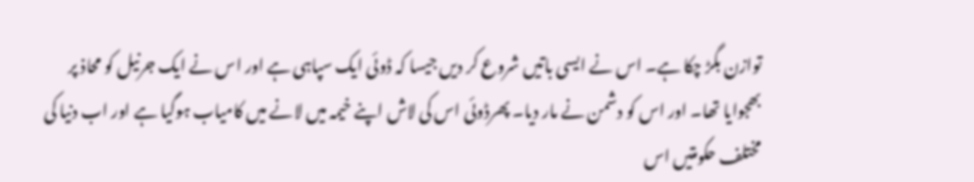توازن بگڑ چکا ہے۔ اس نے ایسی باتیں شروع کر دیں جیسا کہ ڈوئی ایک سپاہی ہے اور اس نے ایک جرنیل کو محاذ پر بھجوایا تھا۔ اور اس کو دشمن نے مار دیا۔ پھرڈوئی اس کی لاش اپنے خیمہ میں لانے میں کامیاب ہوگیا ہے اور اب دنیا کی مختلف حکومتیں اس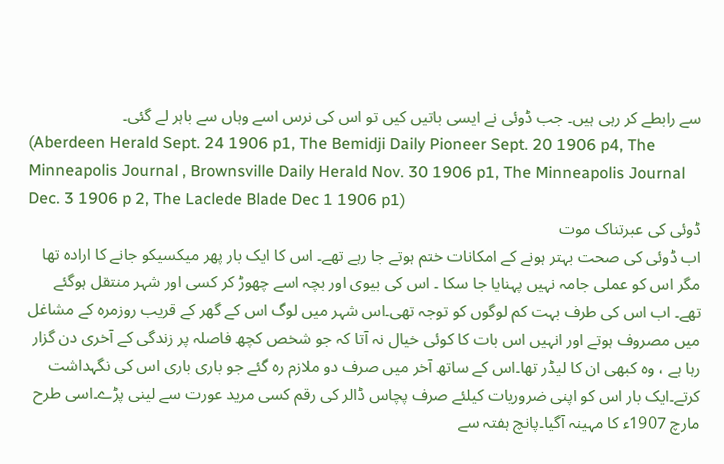سے رابطے کر رہی ہیں۔ جب ڈوئی نے ایسی باتیں کیں تو اس کی نرس اسے وہاں سے باہر لے گئی۔
(Aberdeen Herald Sept. 24 1906 p1, The Bemidji Daily Pioneer Sept. 20 1906 p4, The Minneapolis Journal , Brownsville Daily Herald Nov. 30 1906 p1, The Minneapolis Journal Dec. 3 1906 p 2, The Laclede Blade Dec 1 1906 p1)
ڈوئی کی عبرتناک موت
اب ڈوئی کی صحت بہتر ہونے کے امکانات ختم ہوتے جا رہے تھے۔ اس کا ایک بار پھر میکسیکو جانے کا ارادہ تھا مگر اس کو عملی جامہ نہیں پہنایا جا سکا ۔ اس کی بیوی اور بچہ اسے چھوڑ کر کسی اور شہر منتقل ہوگئے تھے۔ اب اس کی طرف بہت کم لوگوں کو توجہ تھی۔اس شہر میں لوگ اس کے گھر کے قریب روزمرہ کے مشاغل میں مصروف ہوتے اور انہیں اس بات کا کوئی خیال نہ آتا کہ جو شخص کچھ فاصلہ پر زندگی کے آخری دن گزار رہا ہے ، وہ کبھی ان کا لیڈر تھا۔اس کے ساتھ آخر میں صرف دو ملازم رہ گئے جو باری باری اس کی نگہداشت کرتے۔ایک بار اس کو اپنی ضروریات کیلئے صرف پچاس ڈالر کی رقم کسی مرید عورت سے لینی پڑے۔اسی طرح مارچ 1907ء کا مہینہ آگیا۔پانچ ہفتہ سے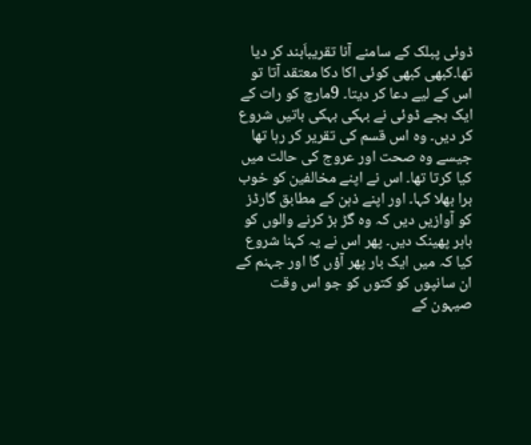ڈوئی پبلک کے سامنے آنا تقریباَبند کر دیا تھا۔کبھی کبھی کوئی اکا دکا معتقد آتا تو اس کے لیے دعا کر دیتا۔ 9مارچ کو رات کے ایک بجے ڈوئی نے بہکی بہکی باتیں شروع کر دیں۔ وہ اس قسم کی تقریر کر رہا تھا جیسے وہ صحت اور عروج کی حالت میں کیا کرتا تھا۔ اس نے اپنے مخالفین کو خوب برا بھلا کہا۔ اور اپنے ذہن کے مطابق گارڈز کو آوازیں دیں کہ وہ گڑ بڑ کرنے والوں کو باہر پھینک دیں۔ پھر اس نے یہ کہنا شروع کیا کہ میں ایک بار پھر آؤں گا اور جہنم کے ان سانپوں کو کتوں کو جو اس وقت صیہون کے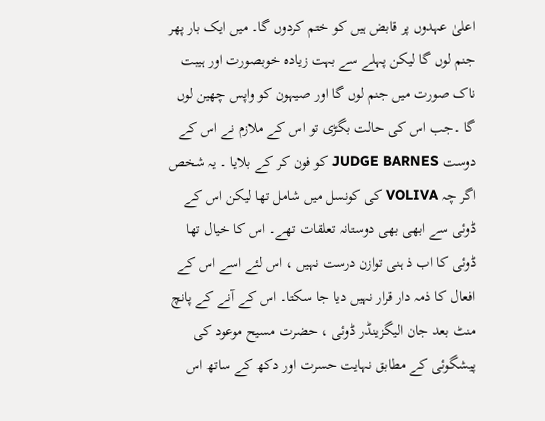اعلیٰ عہدوں پر قابض ہیں کو ختم کردوں گا۔ میں ایک بار پھر جنم لوں گا لیکن پہلے سے بہت زیادہ خوبصورت اور ہیبت ناک صورت میں جنم لوں گا اور صیہون کو واپس چھین لوں گا ۔جب اس کی حالت بگڑی تو اس کے ملازم نے اس کے دوست JUDGE BARNES کو فون کر کے بلایا ۔ یہ شخص اگر چہ VOLIVA کی کونسل میں شامل تھا لیکن اس کے ڈوئی سے ابھی بھی دوستانہ تعلقات تھے۔ اس کا خیال تھا ڈوئی کا اب ذ ہنی توازن درست نہیں ، اس لئے اسے اس کے افعال کا ذمہ دار قرار نہیں دیا جا سکتا۔ اس کے آنے کے پانچ منٹ بعد جان الیگزینڈر ڈوئی ، حضرت مسیح موعود کی پیشگوئی کے مطابق نہایت حسرت اور دکھ کے ساتھ اس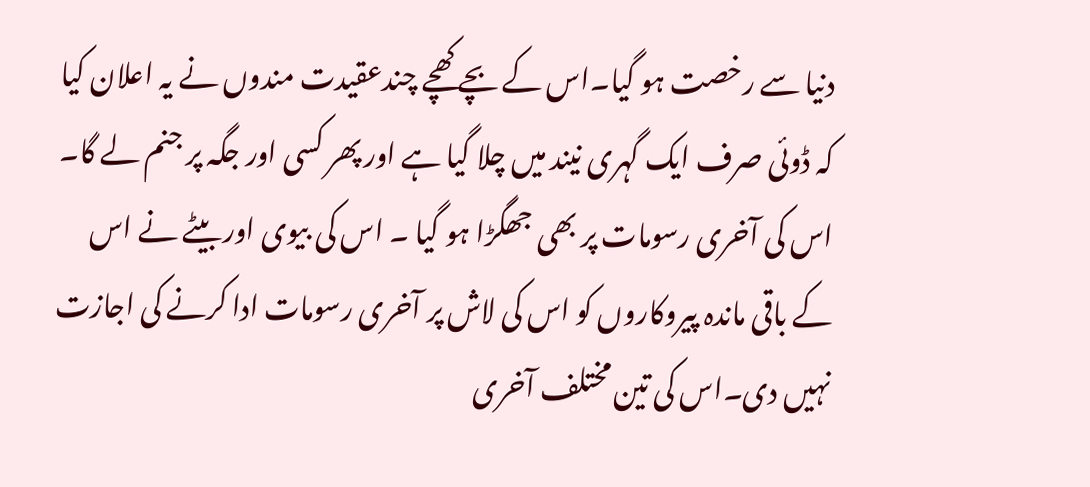دنیا سے رخصت ہو گیا۔اس کے بچے کھچے چندعقیدت مندوں نے یہ اعلان کیا کہ ڈوئی صرف ایک گہری نیند میں چلا گیا ہے اور پھر کسی اور جگہ پر جنم لے گا۔ اس کی آخری رسومات پر بھی جھگڑا ہو گیا ۔ اس کی بیوی اور بیٹے نے اس کے باقی ماندہ پیروکاروں کو اس کی لاش پر آخری رسومات ادا کرنے کی اجازت نہیں دی۔اس کی تین مختلف آخری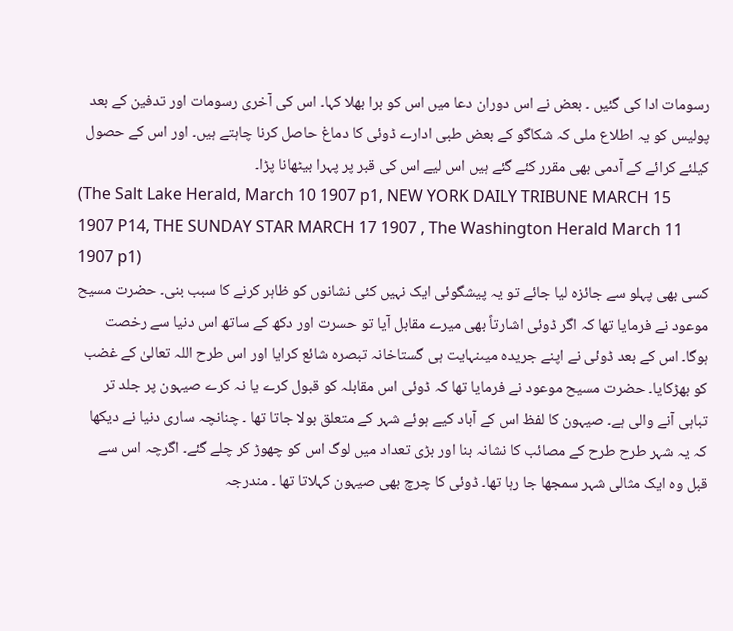رسومات ادا کی گئیں ۔ بعض نے اس دوران دعا میں اس کو برا بھلا کہا۔ اس کی آخری رسومات اور تدفین کے بعد پولیس کو یہ اطلاع ملی کہ شکاگو کے بعض طبی ادارے ڈوئی کا دماغ حاصل کرنا چاہتے ہیں۔ اور اس کے حصول کیلئے کرائے کے آدمی بھی مقرر کئے گئے ہیں اس لیے اس کی قبر پر پہرا بیٹھانا پڑا۔
(The Salt Lake Herald, March 10 1907 p1, NEW YORK DAILY TRIBUNE MARCH 15 1907 P14, THE SUNDAY STAR MARCH 17 1907 , The Washington Herald March 11 1907 p1)
کسی بھی پہلو سے جائزہ لیا جائے تو یہ پیشگوئی ایک نہیں کئی نشانوں کو ظاہر کرنے کا سبب بنی۔ حضرت مسیح موعود نے فرمایا تھا کہ اگر ڈوئی اشارتاً بھی میرے مقابل آیا تو حسرت اور دکھ کے ساتھ اس دنیا سے رخصت ہوگا۔ اس کے بعد ڈوئی نے اپنے جریدہ میںنہایت ہی گستاخانہ تبصرہ شائع کرایا اور اس طرح اللہ تعالیٰ کے غضب کو بھڑکایا۔ حضرت مسیح موعود نے فرمایا تھا کہ ڈوئی اس مقابلہ کو قبول کرے یا نہ کرے صیہون پر جلد تر تباہی آنے والی ہے۔ صیہون کا لفظ اس کے آباد کیے ہوئے شہر کے متعلق بولا جاتا تھا ۔ چنانچہ ساری دنیا نے دیکھا کہ یہ شہر طرح طرح کے مصائب کا نشانہ بنا اور بڑی تعداد میں لوگ اس کو چھوڑ کر چلے گئے۔ اگرچہ اس سے قبل وہ ایک مثالی شہر سمجھا جا رہا تھا۔ ڈوئی کا چرچ بھی صیہون کہلاتا تھا ۔ مندرجہ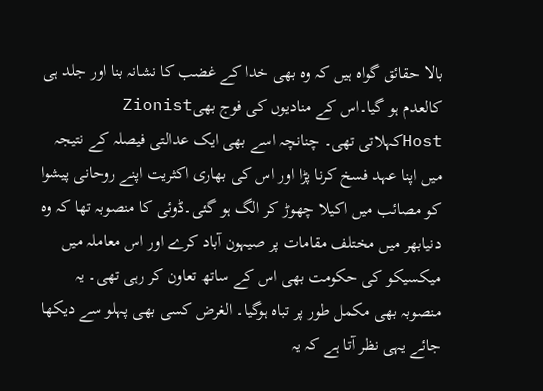بالا حقائق گواہ ہیں کہ وہ بھی خدا کے غضب کا نشانہ بنا اور جلد ہی کالعدم ہو گیا۔اس کے منادیوں کی فوج بھیZionist Hostکہلاتی تھی۔ چنانچہ اسے بھی ایک عدالتی فیصلہ کے نتیجہ میں اپنا عہد فسخ کرنا پڑا اور اس کی بھاری اکثریت اپنے روحانی پیشوا کو مصائب میں اکیلا چھوڑ کر الگ ہو گئی۔ڈوئی کا منصوبہ تھا کہ وہ دنیابھر میں مختلف مقامات پر صیہون آباد کرے اور اس معاملہ میں میکسیکو کی حکومت بھی اس کے ساتھ تعاون کر رہی تھی۔ یہ منصوبہ بھی مکمل طور پر تباہ ہوگیا۔ الغرض کسی بھی پہلو سے دیکھا جائے یہی نظر آتا ہے کہ یہ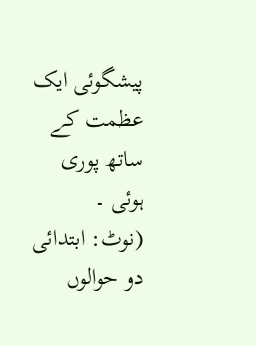پیشگوئی ایک عظمت کے ساتھ پوری ہوئی ۔
(نوٹ: ابتدائی دو حوالوں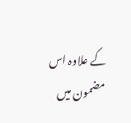کے علاوہ اس مضمون میں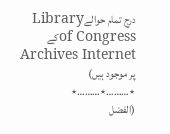درج تمام حوالےLibrary of Congressکے Archives Internet پر موجود ہیں)
٭………٭………٭
(الفضل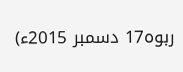ربوہ17 دسمبر 2015ء)